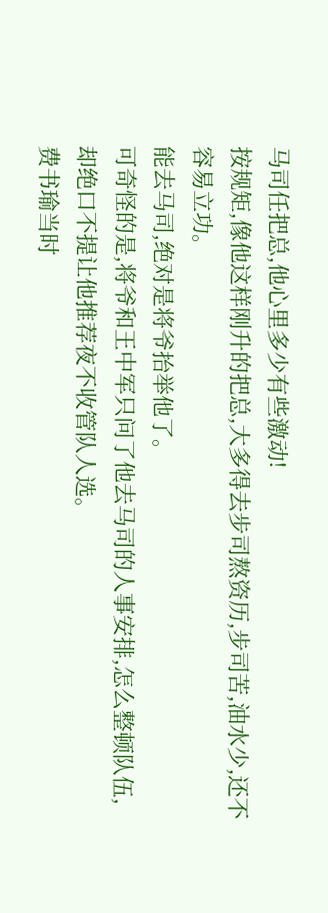马司任把总,他心里多少有些激动!
按规矩,像他这样刚升的把总,大多得去步司熬资历,步司苦,油水少,还不容易立功。
能去马司,绝对是将爷抬举他了。
可奇怪的是,将爷和王中军只问了他去马司的人事安排,怎么整顿队伍,却绝口不提让他推荐夜不收管队人选。
费书瑜当时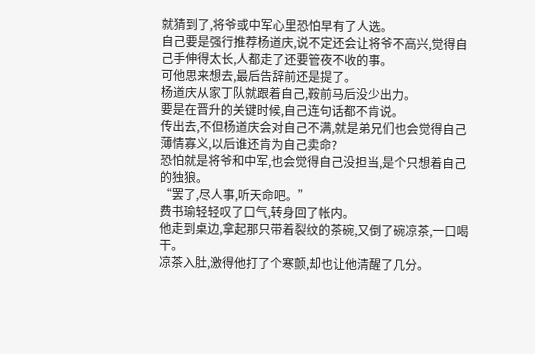就猜到了,将爷或中军心里恐怕早有了人选。
自己要是强行推荐杨道庆,说不定还会让将爷不高兴,觉得自己手伸得太长,人都走了还要管夜不收的事。
可他思来想去,最后告辞前还是提了。
杨道庆从家丁队就跟着自己,鞍前马后没少出力。
要是在晋升的关键时候,自己连句话都不肯说。
传出去,不但杨道庆会对自己不满,就是弟兄们也会觉得自己薄情寡义,以后谁还肯为自己卖命?
恐怕就是将爷和中军,也会觉得自己没担当,是个只想着自己的独狼。
“罢了,尽人事,听天命吧。”
费书瑜轻轻叹了口气,转身回了帐内。
他走到桌边,拿起那只带着裂纹的茶碗,又倒了碗凉茶,一口喝干。
凉茶入肚,激得他打了个寒颤,却也让他清醒了几分。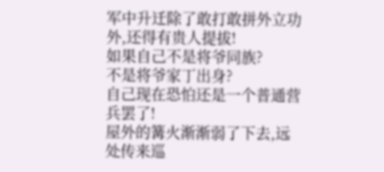军中升迁除了敢打敢拼外立功外,还得有贵人提拔!
如果自己不是将爷同族?
不是将爷家丁出身?
自己现在恐怕还是一个普通营兵罢了!
屋外的篝火渐渐弱了下去,远处传来巡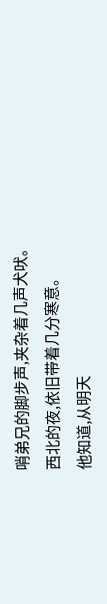哨弟兄的脚步声,夹杂着几声犬吠。
西北的夜,依旧带着几分寒意。
他知道,从明天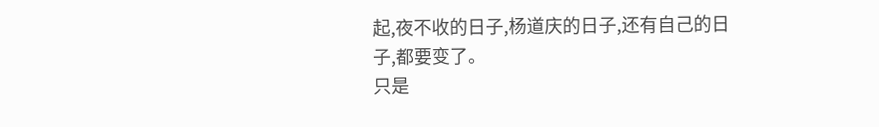起,夜不收的日子,杨道庆的日子,还有自己的日子,都要变了。
只是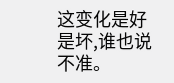这变化是好是坏,谁也说不准。